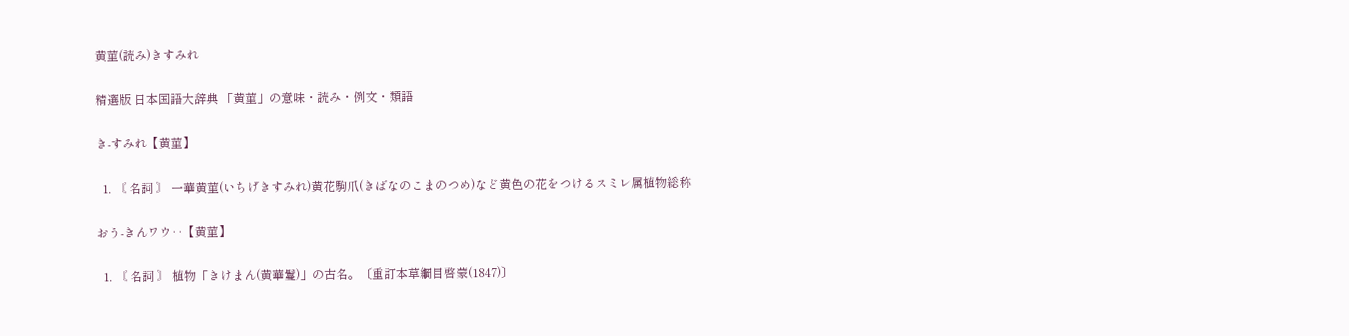黄菫(読み)きすみれ

精選版 日本国語大辞典 「黄菫」の意味・読み・例文・類語

き‐すみれ【黄菫】

  1. 〘 名詞 〙 一華黄菫(いちげきすみれ)黄花駒爪(きばなのこまのつめ)など黄色の花をつけるスミレ属植物総称

おう‐きんワウ‥【黄菫】

  1. 〘 名詞 〙 植物「きけまん(黄華鬘)」の古名。〔重訂本草綱目啓蒙(1847)〕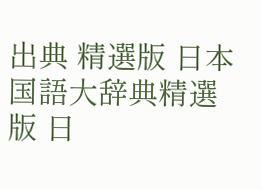出典 精選版 日本国語大辞典精選版 日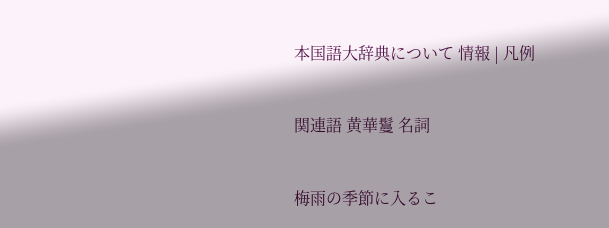本国語大辞典について 情報 | 凡例

関連語 黄華鬘 名詞

梅雨の季節に入るこ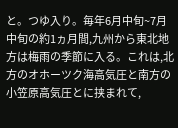と。つゆ入り。毎年6月中旬~7月中旬の約1ヵ月間,九州から東北地方は梅雨の季節に入る。これは,北方のオホーツク海高気圧と南方の小笠原高気圧とに挟まれて,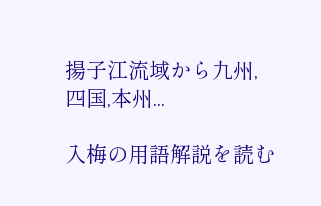揚子江流域から九州,四国,本州...

入梅の用語解説を読む